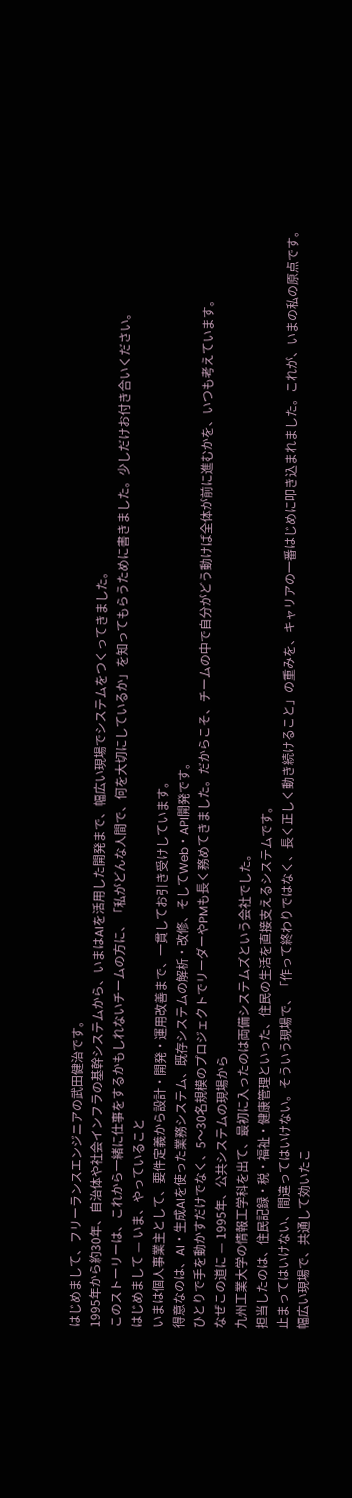はじめまして、フリーランスエンジニアの武田健治です。
1995年から約30年、自治体や社会インフラの基幹システムから、いまはAIを活用した開発まで、幅広い現場でシステムをつくってきました。
このストーリーは、これから一緒に仕事をするかもしれないチームの方に、「私がどんな人間で、何を大切にしているか」を知ってもらうために書きました。少しだけお付き合いください。
はじめまして — いま、やっていること
いまは個人事業主として、要件定義から設計・開発・運用改善まで、一貫してお引き受けしています。
得意なのは、AI・生成AIを使った業務システム、既存システムの解析・改修、そしてWeb・API開発です。
ひとりで手を動かすだけでなく、5〜30名規模のプロジェクトでリーダーやPMも長く務めてきました。だからこそ、チームの中で自分がどう動けば全体が前に進むかを、いつも考えています。
なぜこの道に — 1995年、公共システムの現場から
九州工業大学の情報工学科を出て、最初に入ったのは両備システムズという会社でした。
担当したのは、住民記録・税・福祉・健康管理といった、住民の生活を直接支えるシステムです。
止まってはいけない、間違ってはいけない。そういう現場で、「作って終わりではなく、長く正しく動き続けること」の重みを、キャリアの一番はじめに叩き込まれました。これが、いまの私の原点です。
幅広い現場で、共通して効いたこ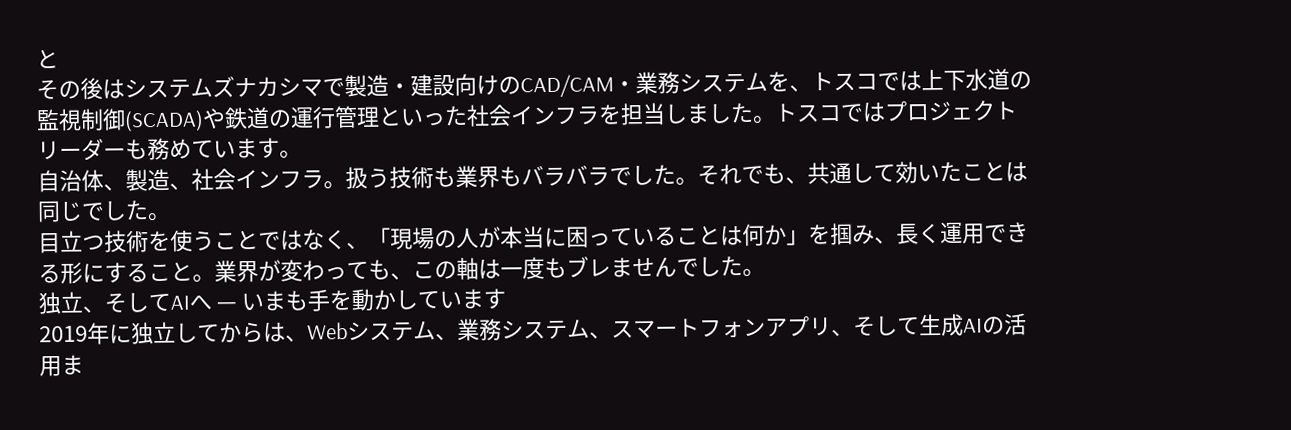と
その後はシステムズナカシマで製造・建設向けのCAD/CAM・業務システムを、トスコでは上下水道の監視制御(SCADA)や鉄道の運行管理といった社会インフラを担当しました。トスコではプロジェクトリーダーも務めています。
自治体、製造、社会インフラ。扱う技術も業界もバラバラでした。それでも、共通して効いたことは同じでした。
目立つ技術を使うことではなく、「現場の人が本当に困っていることは何か」を掴み、長く運用できる形にすること。業界が変わっても、この軸は一度もブレませんでした。
独立、そしてAIへ — いまも手を動かしています
2019年に独立してからは、Webシステム、業務システム、スマートフォンアプリ、そして生成AIの活用ま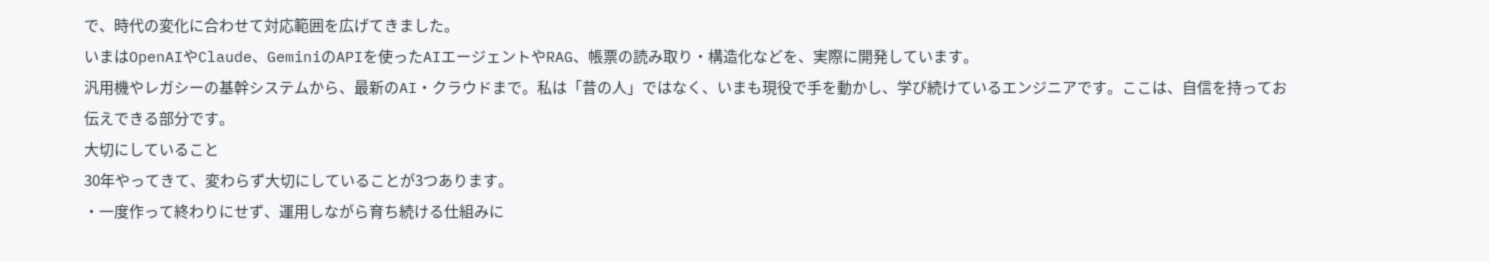で、時代の変化に合わせて対応範囲を広げてきました。
いまはOpenAIやClaude、GeminiのAPIを使ったAIエージェントやRAG、帳票の読み取り・構造化などを、実際に開発しています。
汎用機やレガシーの基幹システムから、最新のAI・クラウドまで。私は「昔の人」ではなく、いまも現役で手を動かし、学び続けているエンジニアです。ここは、自信を持ってお伝えできる部分です。
大切にしていること
30年やってきて、変わらず大切にしていることが3つあります。
・一度作って終わりにせず、運用しながら育ち続ける仕組みに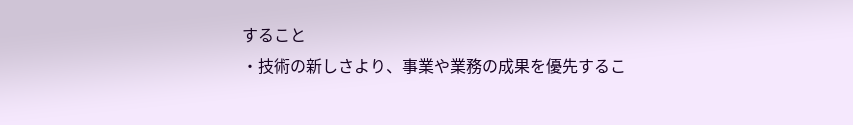すること
・技術の新しさより、事業や業務の成果を優先するこ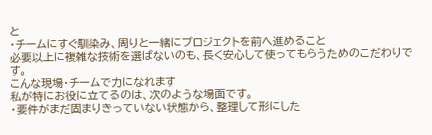と
・チームにすぐ馴染み、周りと一緒にプロジェクトを前へ進めること
必要以上に複雑な技術を選ばないのも、長く安心して使ってもらうためのこだわりです。
こんな現場・チームで力になれます
私が特にお役に立てるのは、次のような場面です。
・要件がまだ固まりきっていない状態から、整理して形にした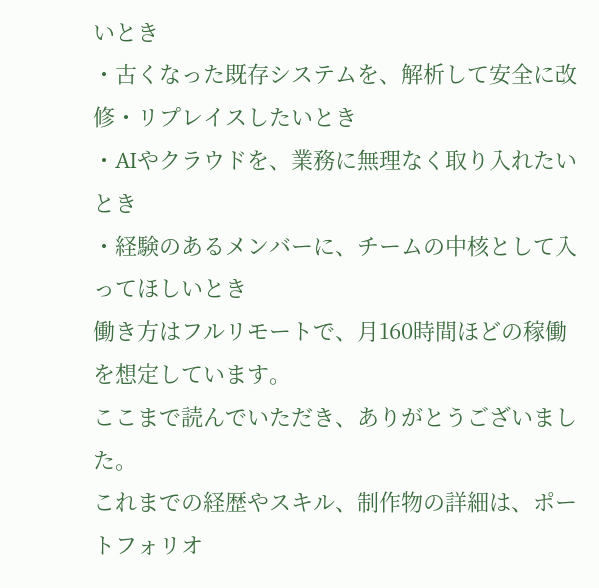いとき
・古くなった既存システムを、解析して安全に改修・リプレイスしたいとき
・AIやクラウドを、業務に無理なく取り入れたいとき
・経験のあるメンバーに、チームの中核として入ってほしいとき
働き方はフルリモートで、月160時間ほどの稼働を想定しています。
ここまで読んでいただき、ありがとうございました。
これまでの経歴やスキル、制作物の詳細は、ポートフォリオ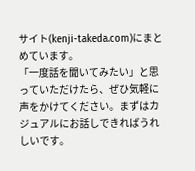サイト(kenji-takeda.com)にまとめています。
「一度話を聞いてみたい」と思っていただけたら、ぜひ気軽に声をかけてください。まずはカジュアルにお話しできればうれしいです。